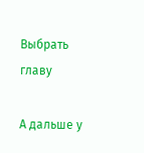Выбрать главу

А дальше у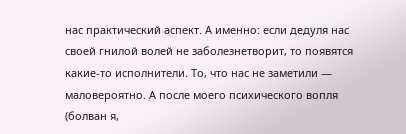нас практический аспект. А именно: если дедуля нас своей гнилой волей не заболезнетворит, то появятся какие-то исполнители. То, что нас не заметили — маловероятно. А после моего психического вопля (болван я,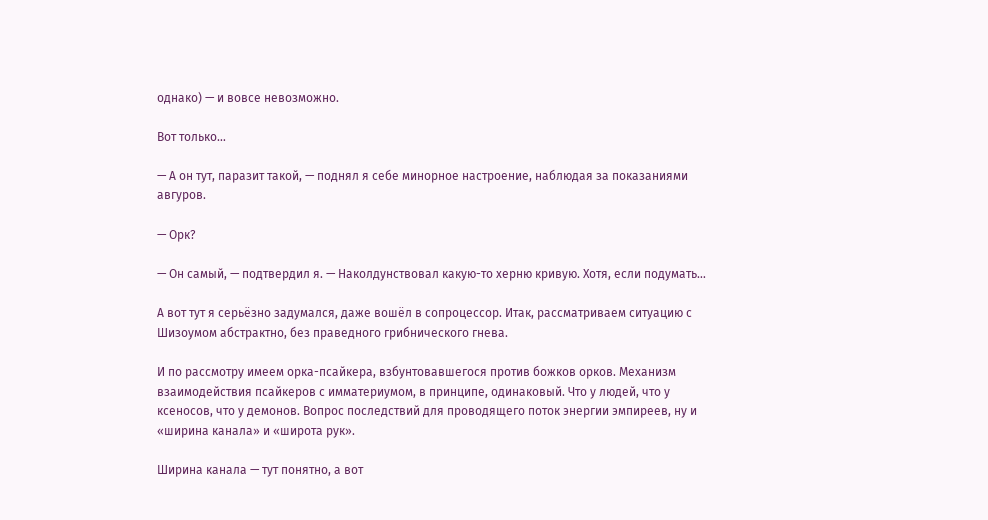однако) — и вовсе невозможно.

Вот только…

— А он тут, паразит такой, — поднял я себе минорное настроение, наблюдая за показаниями авгуров.

— Орк?

— Он самый, — подтвердил я. — Наколдунствовал какую-то херню кривую. Хотя, если подумать…

А вот тут я серьёзно задумался, даже вошёл в сопроцессор. Итак, рассматриваем ситуацию с Шизоумом абстрактно, без праведного грибнического гнева.

И по рассмотру имеем орка-псайкера, взбунтовавшегося против божков орков. Механизм взаимодействия псайкеров с имматериумом, в принципе, одинаковый. Что у людей, что у ксеносов, что у демонов. Вопрос последствий для проводящего поток энергии эмпиреев, ну и «ширина канала» и «широта рук».

Ширина канала — тут понятно, а вот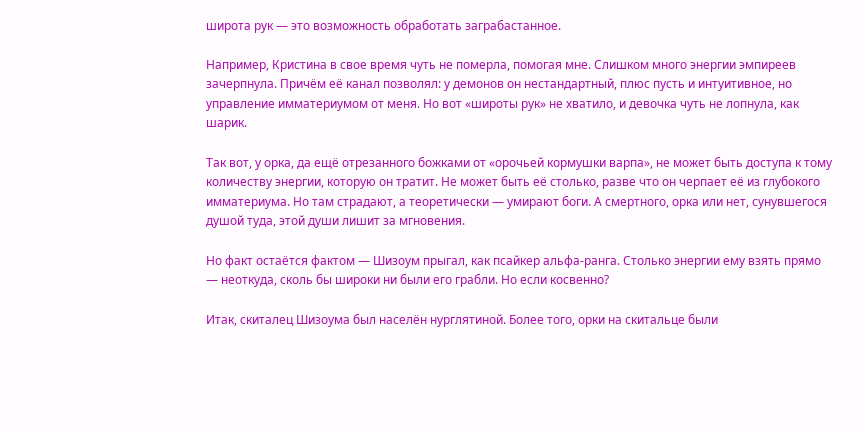широта рук — это возможность обработать заграбастанное.

Например, Кристина в свое время чуть не померла, помогая мне. Слишком много энергии эмпиреев зачерпнула. Причём её канал позволял: у демонов он нестандартный, плюс пусть и интуитивное, но управление имматериумом от меня. Но вот «широты рук» не хватило, и девочка чуть не лопнула, как шарик.

Так вот, у орка, да ещё отрезанного божками от «орочьей кормушки варпа», не может быть доступа к тому количеству энергии, которую он тратит. Не может быть её столько, разве что он черпает её из глубокого имматериума. Но там страдают, а теоретически — умирают боги. А смертного, орка или нет, сунувшегося душой туда, этой души лишит за мгновения.

Но факт остаётся фактом — Шизоум прыгал, как псайкер альфа-ранга. Столько энергии ему взять прямо — неоткуда, сколь бы широки ни были его грабли. Но если косвенно?

Итак, скиталец Шизоума был населён нурглятиной. Более того, орки на скитальце были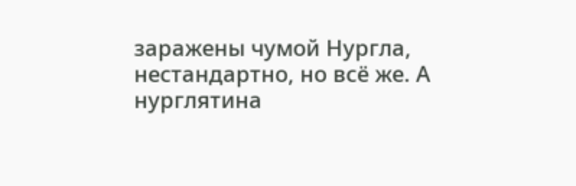заражены чумой Нургла, нестандартно, но всё же. А нурглятина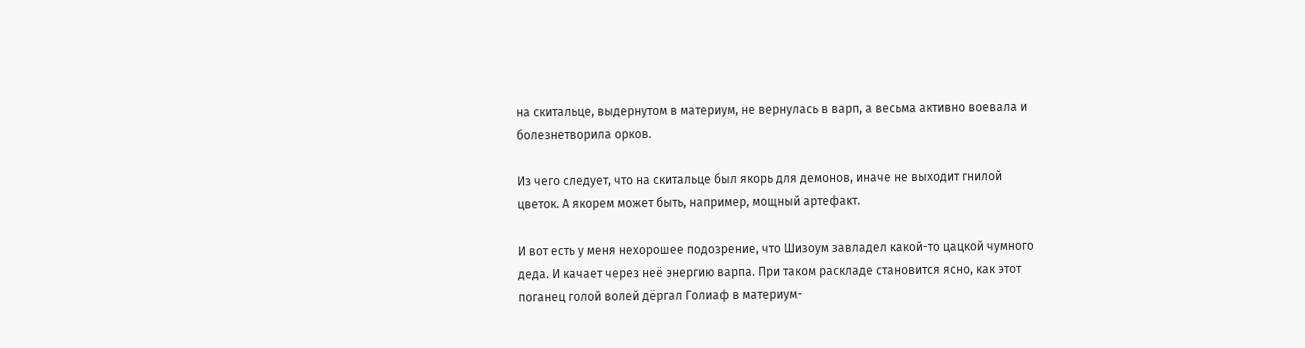на скитальце, выдернутом в материум, не вернулась в варп, а весьма активно воевала и болезнетворила орков.

Из чего следует, что на скитальце был якорь для демонов, иначе не выходит гнилой цветок. А якорем может быть, например, мощный артефакт.

И вот есть у меня нехорошее подозрение, что Шизоум завладел какой-то цацкой чумного деда. И качает через неё энергию варпа. При таком раскладе становится ясно, как этот поганец голой волей дёргал Голиаф в материум-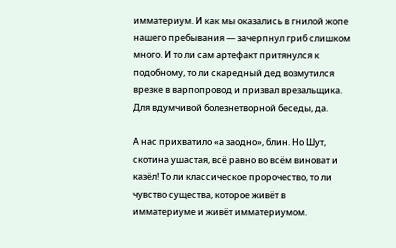имматериум. И как мы оказались в гнилой жопе нашего пребывания — зачерпнул гриб слишком много. И то ли сам артефакт притянулся к подобному, то ли скаредный дед возмутился врезке в варпопровод и призвал врезальщика. Для вдумчивой болезнетворной беседы, да.

А нас прихватило «а заодно», блин. Но Шут, скотина ушастая, всё равно во всём виноват и казёл! То ли классическое пророчество, то ли чувство существа, которое живёт в имматериуме и живёт имматериумом.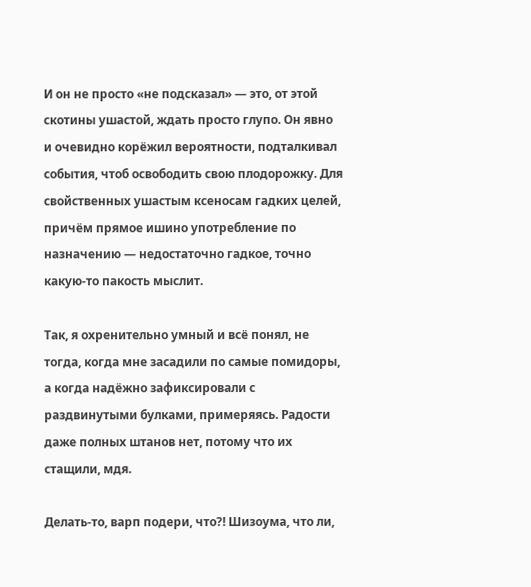И он не просто «не подсказал» — это, от этой скотины ушастой, ждать просто глупо. Он явно и очевидно корёжил вероятности, подталкивал события, чтоб освободить свою плодорожку. Для свойственных ушастым ксеносам гадких целей, причём прямое ишино употребление по назначению — недостаточно гадкое, точно какую-то пакость мыслит.

Так, я охренительно умный и всё понял, не тогда, когда мне засадили по самые помидоры, а когда надёжно зафиксировали с раздвинутыми булками, примеряясь. Радости даже полных штанов нет, потому что их стащили, мдя.

Делать-то, варп подери, что?! Шизоума, что ли,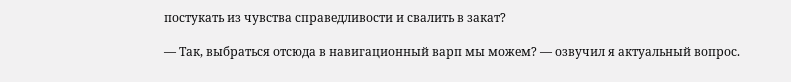постукать из чувства справедливости и свалить в закат?

— Так, выбраться отсюда в навигационный варп мы можем? — озвучил я актуальный вопрос.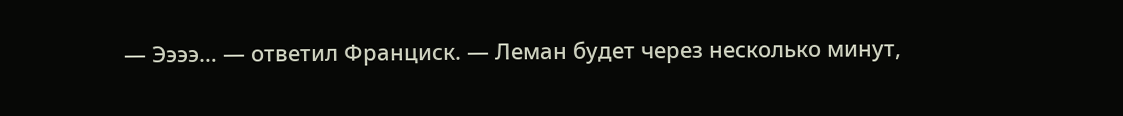— Ээээ… — ответил Франциск. — Леман будет через несколько минут,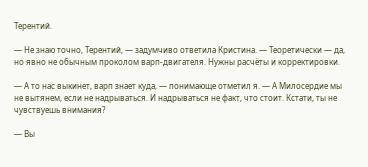Терентий.

— Не знаю точно, Терентий, — задумчиво ответила Кристина. — Теоретически — да, но явно не обычным проколом варп-двигателя. Нужны расчёты и корректировки.

— А то нас выкинет, варп знает куда, — понимающе отметил я. — А Милосердие мы не вытянем, если не надрываться. И надрываться не факт, что стоит. Кстати, ты не чувствуешь внимания?

— Вы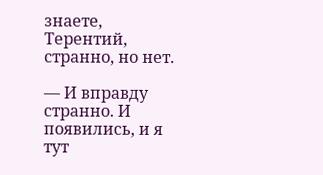знаете, Терентий, странно, но нет.

— И вправду странно. И появились, и я тут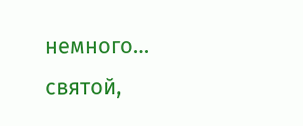немного… святой,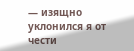— изящно уклонился я от чести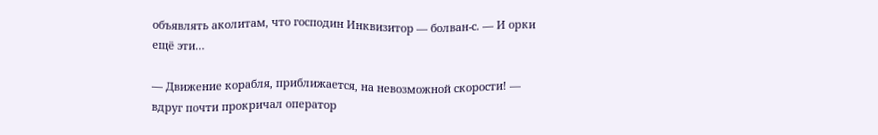объявлять аколитам, что господин Инквизитор — болван-с. — И орки ещё эти…

— Движение корабля, приближается, на невозможной скорости! — вдруг почти прокричал оператор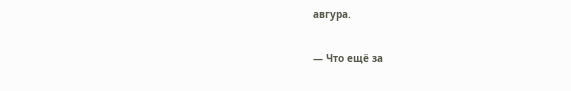авгура.

— Что ещё за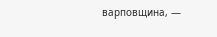варповщина, —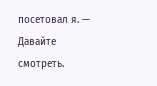посетовал я. — Давайте смотреть.